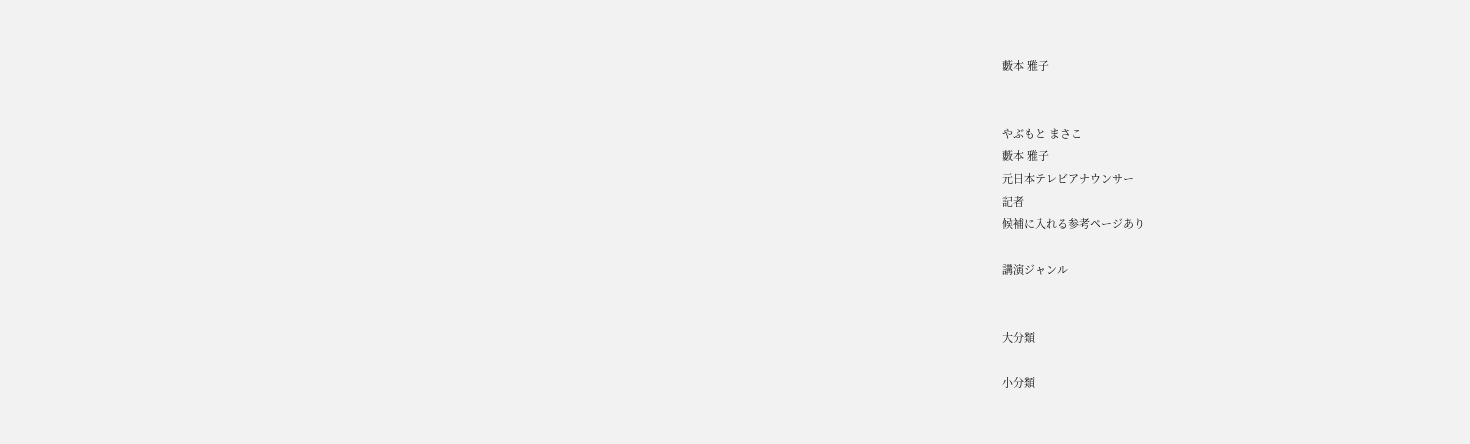藪本 雅子


やぶもと まさこ
藪本 雅子
元日本テレビアナウンサー
記者
候補に入れる参考ページあり

講演ジャンル


大分類

小分類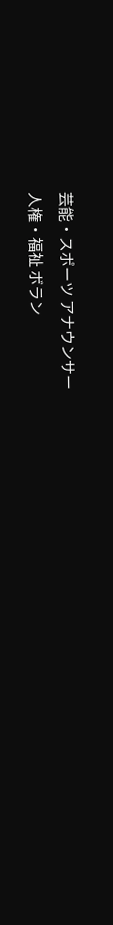芸能・スポーツ アナウンサー
人権・福祉 ボラン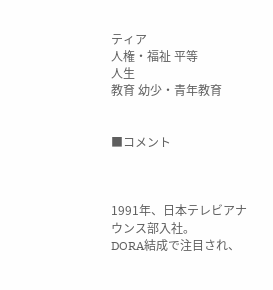ティア
人権・福祉 平等
人生
教育 幼少・青年教育


■コメント



1991年、日本テレビアナウンス部入社。
DORA結成で注目され、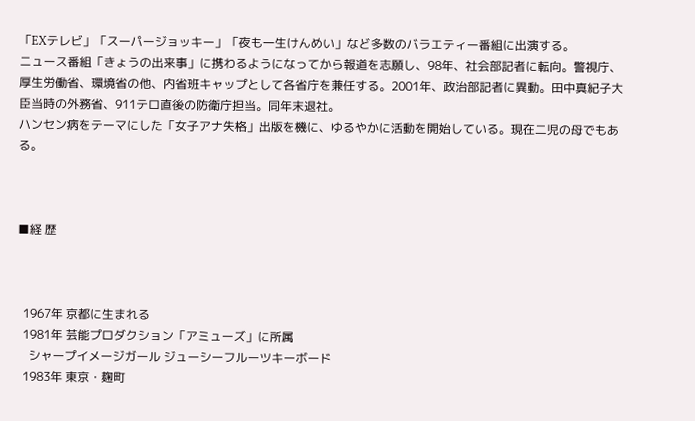「EXテレビ」「スーパージョッキー」「夜も一生けんめい」など多数のバラエティー番組に出演する。
ニュース番組「きょうの出来事」に携わるようになってから報道を志願し、98年、社会部記者に転向。警視庁、厚生労働省、環境省の他、内省班キャップとして各省庁を兼任する。2001年、政治部記者に異動。田中真紀子大臣当時の外務省、911テロ直後の防衛庁担当。同年末退社。
ハンセン病をテーマにした「女子アナ失格」出版を機に、ゆるやかに活動を開始している。現在二児の母でもある。



■経 歴



  1967年 京都に生まれる
  1981年 芸能プロダクション「アミューズ」に所属
    シャープイメージガール ジューシーフルーツキーボード
  1983年 東京・麹町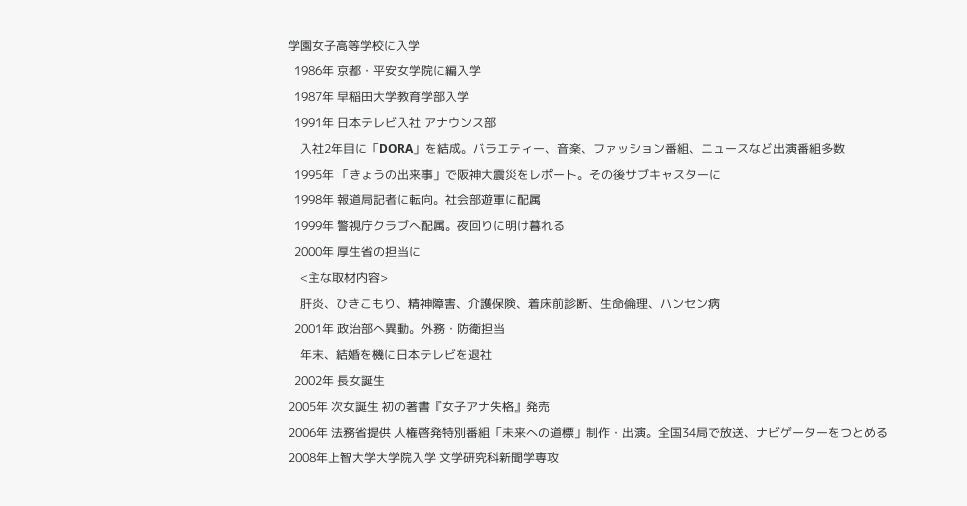学園女子高等学校に入学
  1986年 京都・平安女学院に編入学
  1987年 早稲田大学教育学部入学
  1991年 日本テレビ入社 アナウンス部
    入社2年目に「DORA」を結成。バラエティー、音楽、ファッション番組、ニュースなど出演番組多数
  1995年 「きょうの出来事」で阪神大震災をレポート。その後サブキャスターに
  1998年 報道局記者に転向。社会部遊軍に配属
  1999年 警視庁クラブへ配属。夜回りに明け暮れる
  2000年 厚生省の担当に
    <主な取材内容>
    肝炎、ひきこもり、精神障害、介護保険、着床前診断、生命倫理、ハンセン病
  2001年 政治部へ異動。外務・防衛担当
    年末、結婚を機に日本テレビを退社
  2002年 長女誕生
2005年 次女誕生 初の著書『女子アナ失格』発売
2006年 法務省提供 人権啓発特別番組「未来への道標」制作・出演。全国34局で放送、ナビゲーターをつとめる
2008年上智大学大学院入学 文学研究科新聞学専攻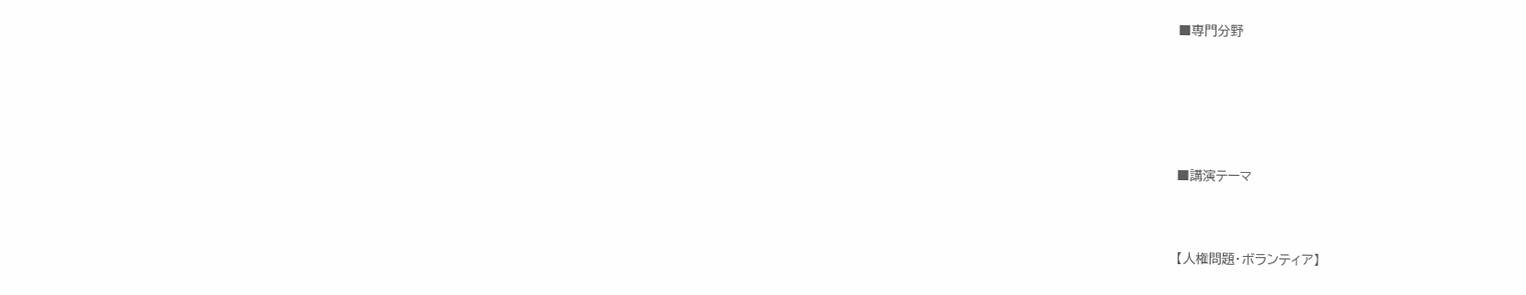■専門分野






■講演テーマ



【人権問題・ボランティア】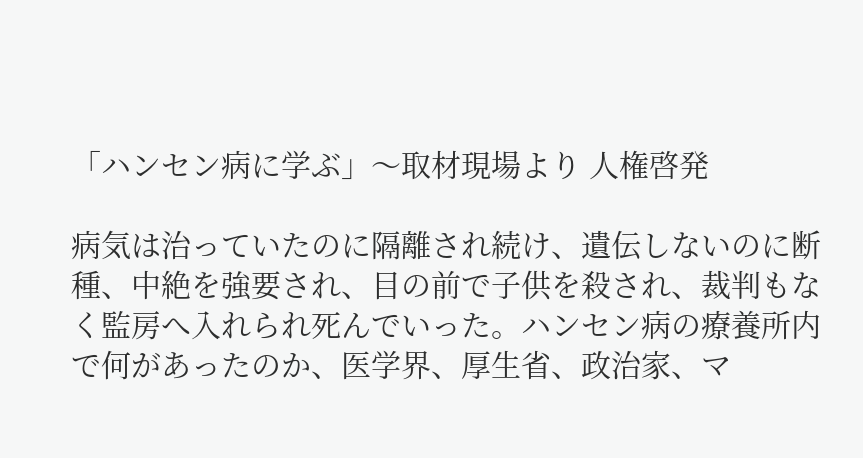「ハンセン病に学ぶ」〜取材現場より 人権啓発

病気は治っていたのに隔離され続け、遺伝しないのに断種、中絶を強要され、目の前で子供を殺され、裁判もなく監房へ入れられ死んでいった。ハンセン病の療養所内で何があったのか、医学界、厚生省、政治家、マ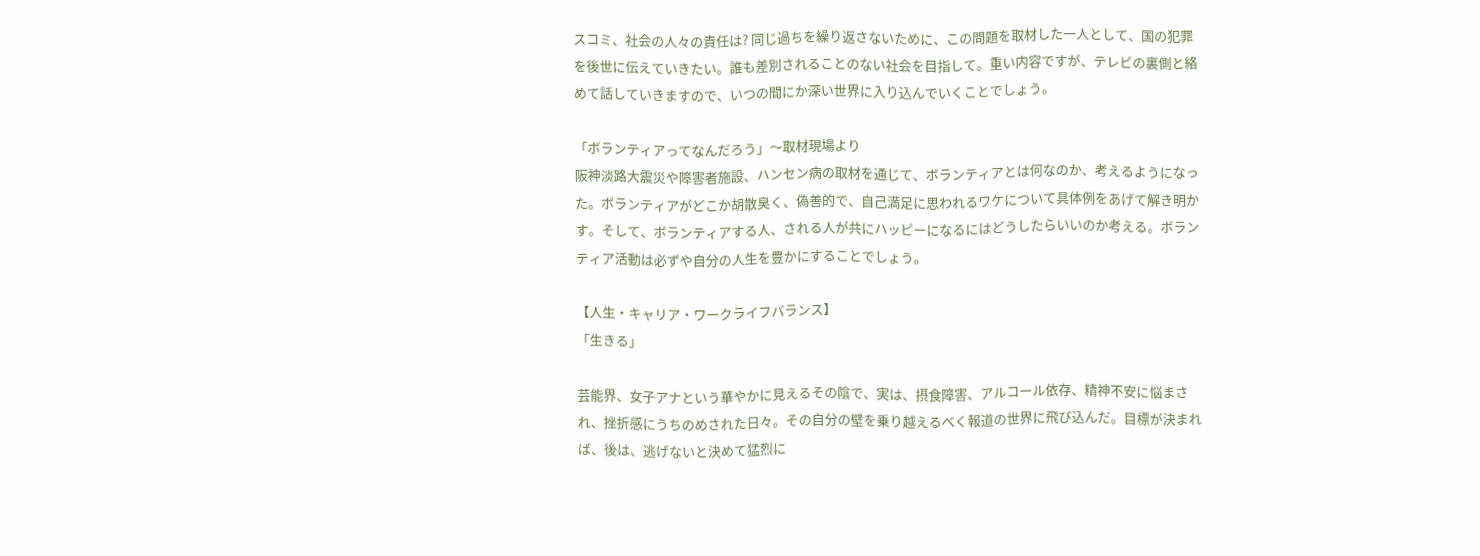スコミ、社会の人々の責任は? 同じ過ちを繰り返さないために、この問題を取材した一人として、国の犯罪を後世に伝えていきたい。誰も差別されることのない社会を目指して。重い内容ですが、テレビの裏側と絡めて話していきますので、いつの間にか深い世界に入り込んでいくことでしょう。

「ボランティアってなんだろう」〜取材現場より
阪神淡路大震災や障害者施設、ハンセン病の取材を通じて、ボランティアとは何なのか、考えるようになった。ボランティアがどこか胡散臭く、偽善的で、自己満足に思われるワケについて具体例をあげて解き明かす。そして、ボランティアする人、される人が共にハッピーになるにはどうしたらいいのか考える。ボランティア活動は必ずや自分の人生を豊かにすることでしょう。

【人生・キャリア・ワークライフバランス】
「生きる」

芸能界、女子アナという華やかに見えるその陰で、実は、摂食障害、アルコール依存、精神不安に悩まされ、挫折感にうちのめされた日々。その自分の壁を乗り越えるべく報道の世界に飛び込んだ。目標が決まれば、後は、逃げないと決めて猛烈に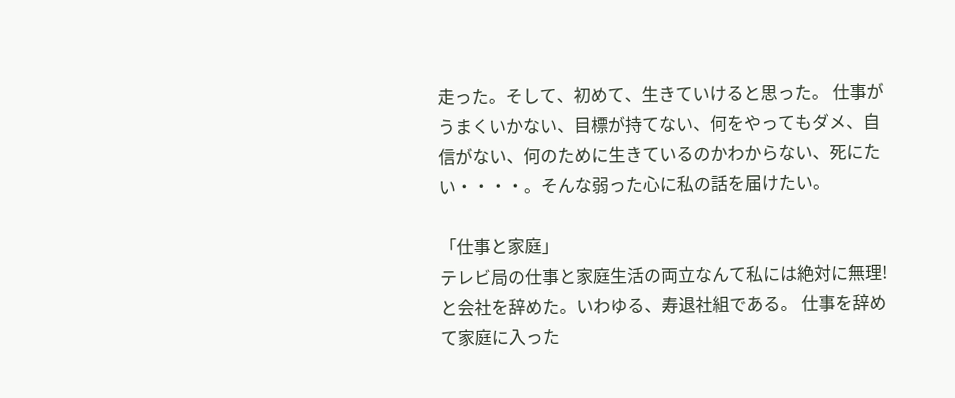走った。そして、初めて、生きていけると思った。 仕事がうまくいかない、目標が持てない、何をやってもダメ、自信がない、何のために生きているのかわからない、死にたい・・・・。そんな弱った心に私の話を届けたい。

「仕事と家庭」
テレビ局の仕事と家庭生活の両立なんて私には絶対に無理!と会社を辞めた。いわゆる、寿退社組である。 仕事を辞めて家庭に入った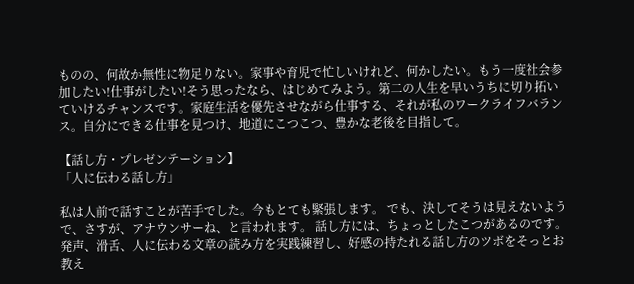ものの、何故か無性に物足りない。家事や育児で忙しいけれど、何かしたい。もう一度社会参加したい!仕事がしたい!そう思ったなら、はじめてみよう。第二の人生を早いうちに切り拓いていけるチャンスです。家庭生活を優先させながら仕事する、それが私のワークライフバランス。自分にできる仕事を見つけ、地道にこつこつ、豊かな老後を目指して。

【話し方・プレゼンテーション】
「人に伝わる話し方」

私は人前で話すことが苦手でした。今もとても緊張します。 でも、決してそうは見えないようで、さすが、アナウンサーね、と言われます。 話し方には、ちょっとしたこつがあるのです。 発声、滑舌、人に伝わる文章の読み方を実践練習し、好感の持たれる話し方のツボをそっとお教え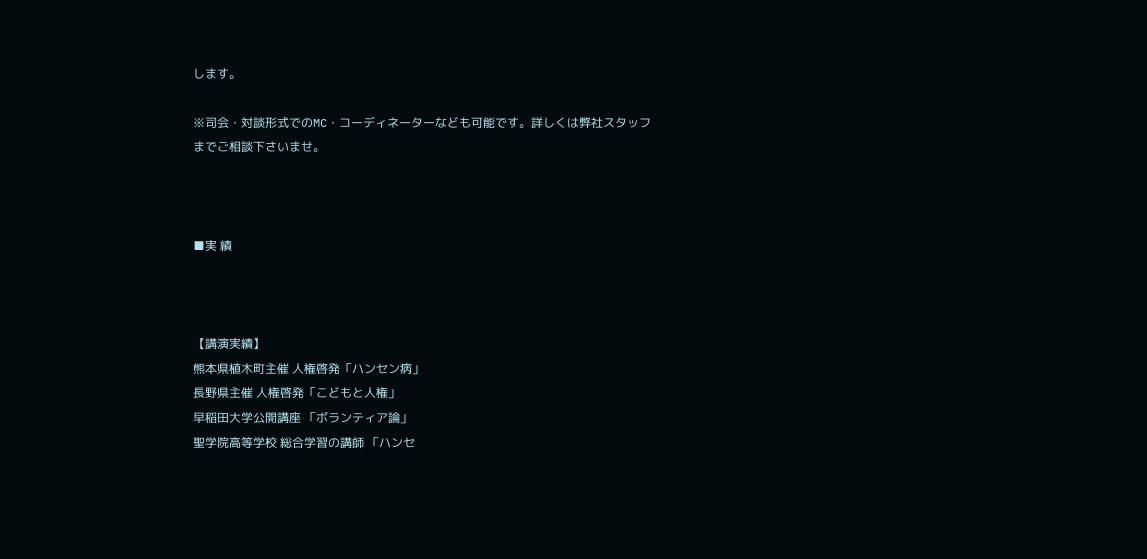します。

※司会・対談形式でのMC・コーディネーターなども可能です。詳しくは弊社スタッフまでご相談下さいませ。



■実 績



【講演実績】
熊本県植木町主催 人権啓発「ハンセン病」
長野県主催 人権啓発「こどもと人権」
早稲田大学公開講座 「ボランティア論」
聖学院高等学校 総合学習の講師 「ハンセ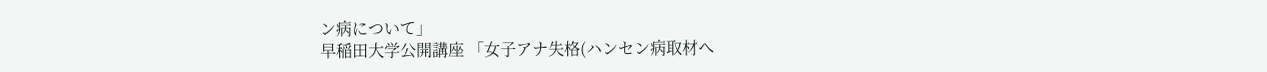ン病について」
早稲田大学公開講座 「女子アナ失格(ハンセン病取材へ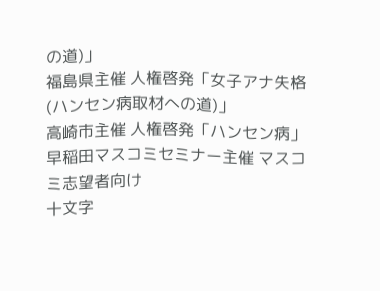の道)」
福島県主催 人権啓発「女子アナ失格(ハンセン病取材への道)」
高崎市主催 人権啓発「ハンセン病」
早稲田マスコミセミナー主催 マスコミ志望者向け
十文字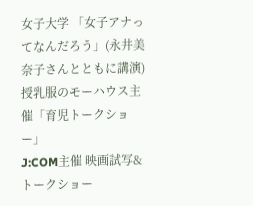女子大学 「女子アナってなんだろう」(永井美奈子さんとともに講演)
授乳服のモーハウス主催「育児トークショー」
J:COM主催 映画試写&トークショー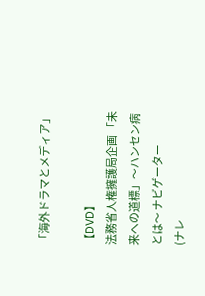「海外ドラマとメディア」

【DVD】
法務省人権擁護局企画 「未来への道標」〜ハンセン病とは〜 ナビゲーター
(ナレ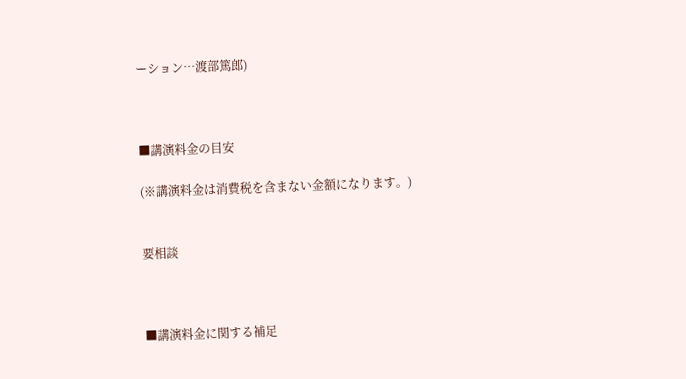ーション…渡部篤郎)



■講演料金の目安

(※講演料金は消費税を含まない金額になります。)


要相談



■講演料金に関する補足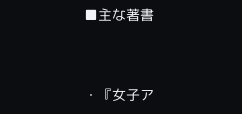■主な著書



・『女子ア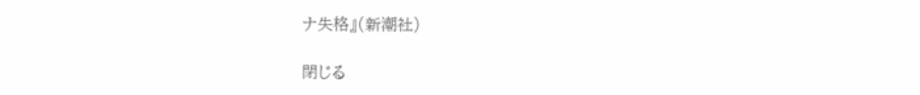ナ失格』(新潮社)

閉じる